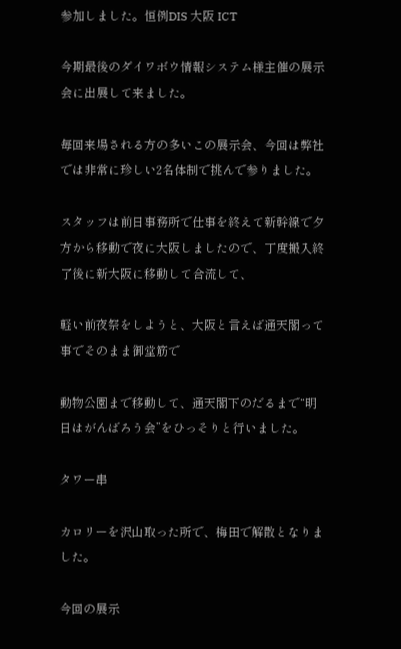参加しました。恒例DIS 大阪 ICT

今期最後のダイワボウ情報システム様主催の展示会に出展して来ました。

毎回来場される方の多いこの展示会、今回は弊社では非常に珍しい2名体制で挑んで参りました。

スタッフは前日事務所で仕事を終えて新幹線で夕方から移動で夜に大阪しましたので、丁度搬入終了後に新大阪に移動して合流して、

軽い前夜祭をしようと、大阪と言えば通天閣って事でそのまま御堂筋で

動物公園まで移動して、通天閣下のだるまで“明日はがんばろう会”をひっそりと行いました。

タワー串

カロリーを沢山取った所で、梅田で解散となりました。

今回の展示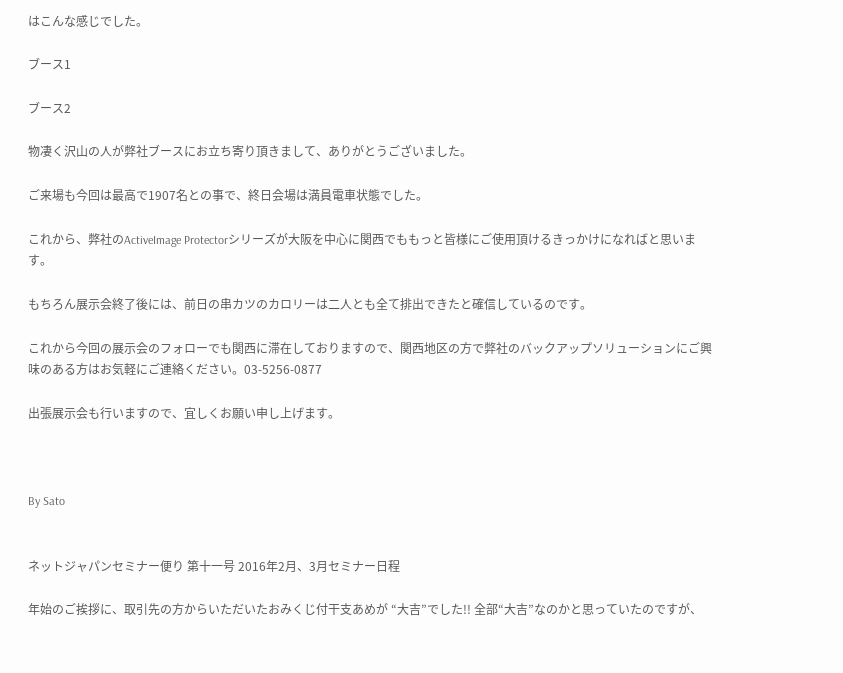はこんな感じでした。

ブース1

ブース2

物凄く沢山の人が弊社ブースにお立ち寄り頂きまして、ありがとうございました。

ご来場も今回は最高で1907名との事で、終日会場は満員電車状態でした。

これから、弊社のActiveImage Protectorシリーズが大阪を中心に関西でももっと皆様にご使用頂けるきっかけになればと思います。

もちろん展示会終了後には、前日の串カツのカロリーは二人とも全て排出できたと確信しているのです。

これから今回の展示会のフォローでも関西に滞在しておりますので、関西地区の方で弊社のバックアップソリューションにご興味のある方はお気軽にご連絡ください。03-5256-0877

出張展示会も行いますので、宜しくお願い申し上げます。



By Sato


ネットジャパンセミナー便り 第十一号 2016年2月、3月セミナー日程

年始のご挨拶に、取引先の方からいただいたおみくじ付干支あめが “大吉”でした!! 全部“大吉”なのかと思っていたのですが、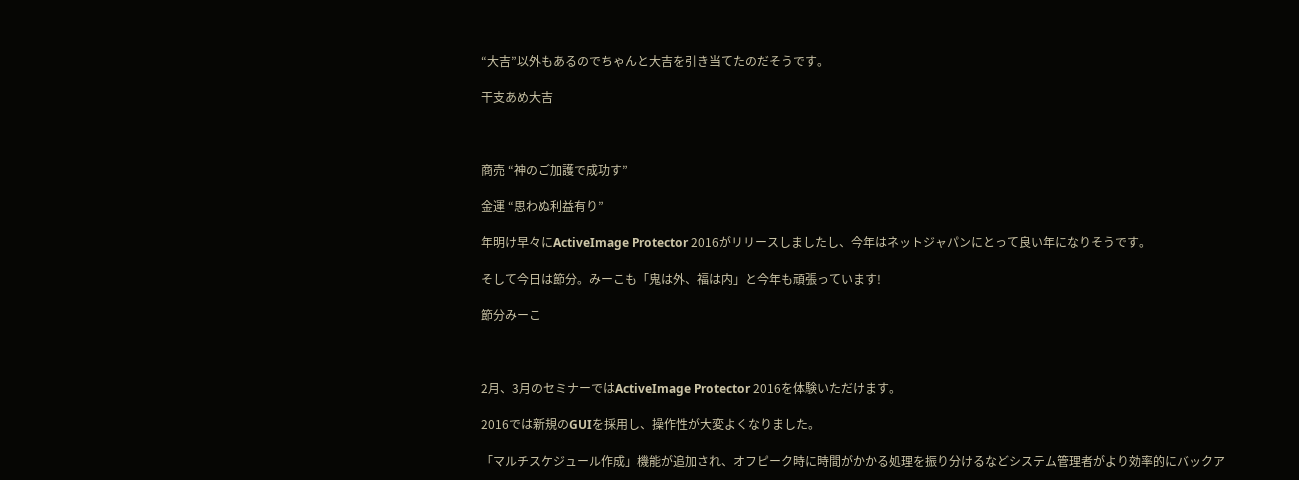“大吉”以外もあるのでちゃんと大吉を引き当てたのだそうです。

干支あめ大吉



商売 “神のご加護で成功す”

金運 “思わぬ利益有り”

年明け早々にActiveImage Protector 2016がリリースしましたし、今年はネットジャパンにとって良い年になりそうです。

そして今日は節分。みーこも「鬼は外、福は内」と今年も頑張っています!

節分みーこ



2月、3月のセミナーではActiveImage Protector 2016を体験いただけます。

2016では新規のGUIを採用し、操作性が大変よくなりました。

「マルチスケジュール作成」機能が追加され、オフピーク時に時間がかかる処理を振り分けるなどシステム管理者がより効率的にバックア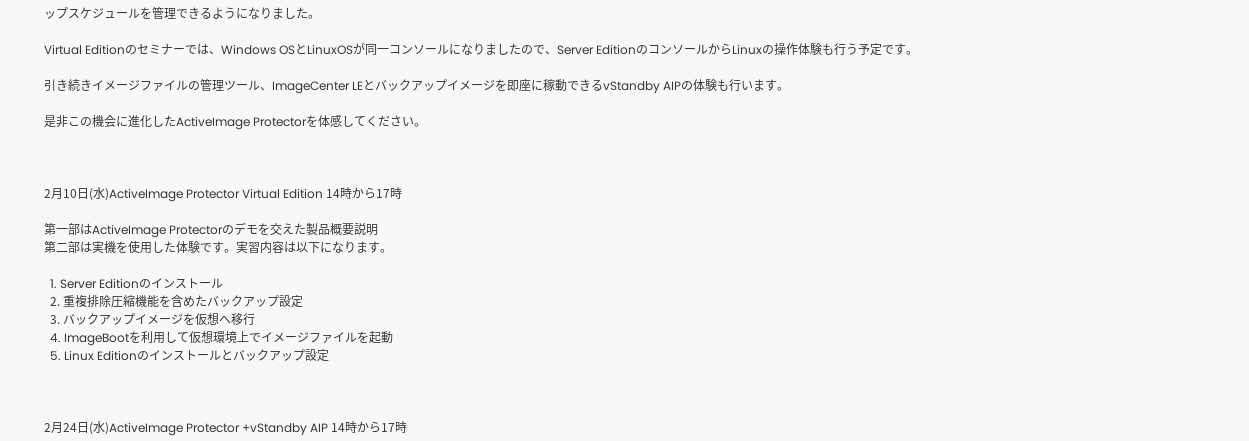ップスケジュールを管理できるようになりました。

Virtual Editionのセミナーでは、Windows OSとLinuxOSが同一コンソールになりましたので、Server EditionのコンソールからLinuxの操作体験も行う予定です。

引き続きイメージファイルの管理ツール、ImageCenter LEとバックアップイメージを即座に稼動できるvStandby AIPの体験も行います。

是非この機会に進化したActiveImage Protectorを体感してください。



2月10日(水)ActiveImage Protector Virtual Edition 14時から17時

第一部はActiveImage Protectorのデモを交えた製品概要説明
第二部は実機を使用した体験です。実習内容は以下になります。

  1. Server Editionのインストール
  2. 重複排除圧縮機能を含めたバックアップ設定
  3. バックアップイメージを仮想へ移行
  4. ImageBootを利用して仮想環境上でイメージファイルを起動
  5. Linux Editionのインストールとバックアップ設定



2月24日(水)ActiveImage Protector +vStandby AIP 14時から17時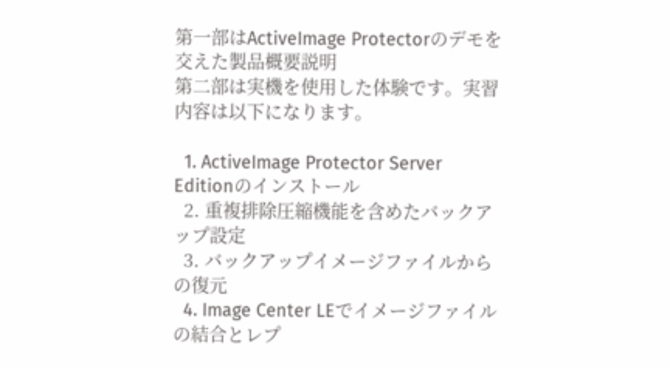第一部はActiveImage Protectorのデモを交えた製品概要説明
第二部は実機を使用した体験です。実習内容は以下になります。

  1. ActiveImage Protector Server Editionのインストール
  2. 重複排除圧縮機能を含めたバックアップ設定
  3. バックアップイメージファイルからの復元
  4. Image Center LEでイメージファイルの結合とレプ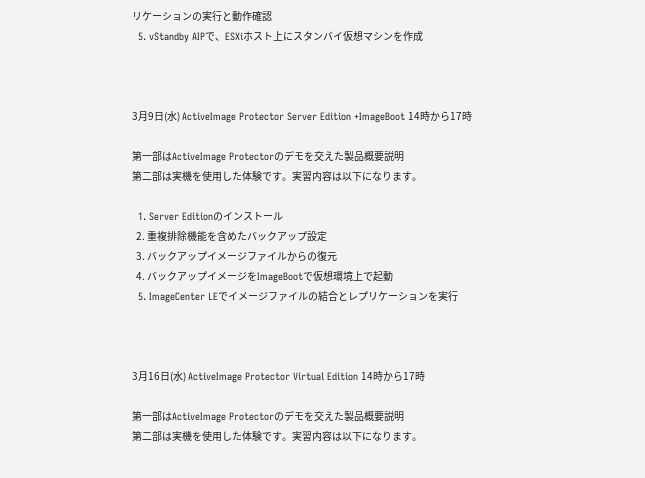リケーションの実行と動作確認
  5. vStandby AIPで、ESXiホスト上にスタンバイ仮想マシンを作成



3月9日(水) ActiveImage Protector Server Edition +ImageBoot 14時から17時

第一部はActiveImage Protectorのデモを交えた製品概要説明
第二部は実機を使用した体験です。実習内容は以下になります。

  1. Server Editionのインストール
  2. 重複排除機能を含めたバックアップ設定
  3. バックアップイメージファイルからの復元
  4. バックアップイメージをImageBootで仮想環境上で起動
  5. ImageCenter LEでイメージファイルの結合とレプリケーションを実行



3月16日(水) ActiveImage Protector Virtual Edition 14時から17時

第一部はActiveImage Protectorのデモを交えた製品概要説明
第二部は実機を使用した体験です。実習内容は以下になります。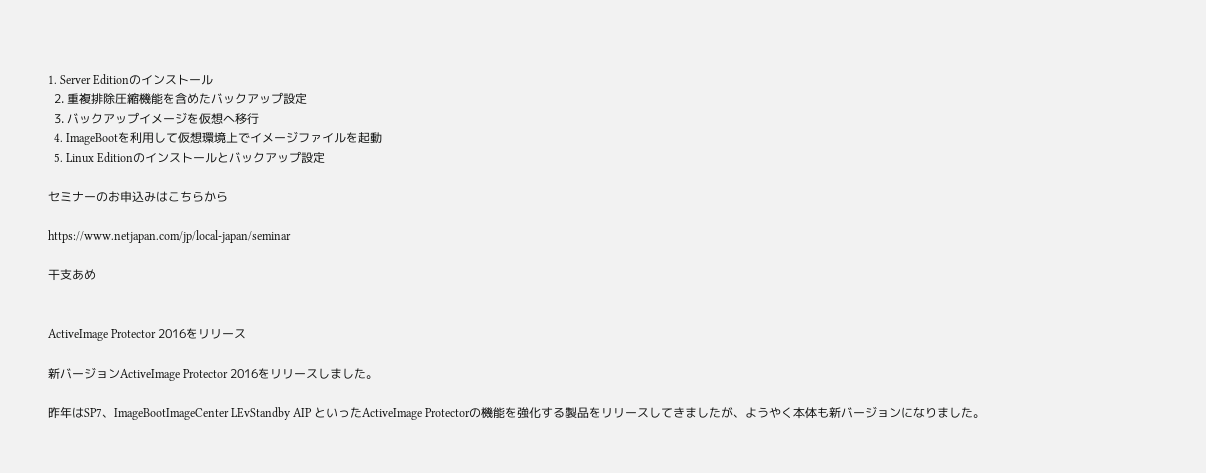1. Server Editionのインストール
  2. 重複排除圧縮機能を含めたバックアップ設定
  3. バックアップイメージを仮想へ移行
  4. ImageBootを利用して仮想環境上でイメージファイルを起動
  5. Linux Editionのインストールとバックアップ設定

セミナーのお申込みはこちらから

https://www.netjapan.com/jp/local-japan/seminar

干支あめ


ActiveImage Protector 2016をリリース

新バージョンActiveImage Protector 2016をリリースしました。

昨年はSP7、ImageBootImageCenter LEvStandby AIP といったActiveImage Protectorの機能を強化する製品をリリースしてきましたが、ようやく本体も新バージョンになりました。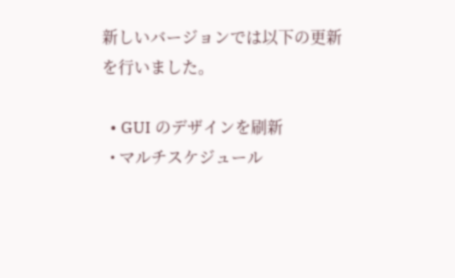新しいバージョンでは以下の更新を行いました。

  • GUI のデザインを刷新
  • マルチスケジュール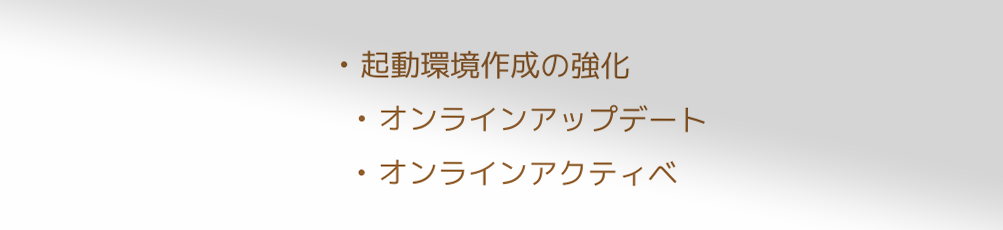• 起動環境作成の強化
  • オンラインアップデート
  • オンラインアクティベ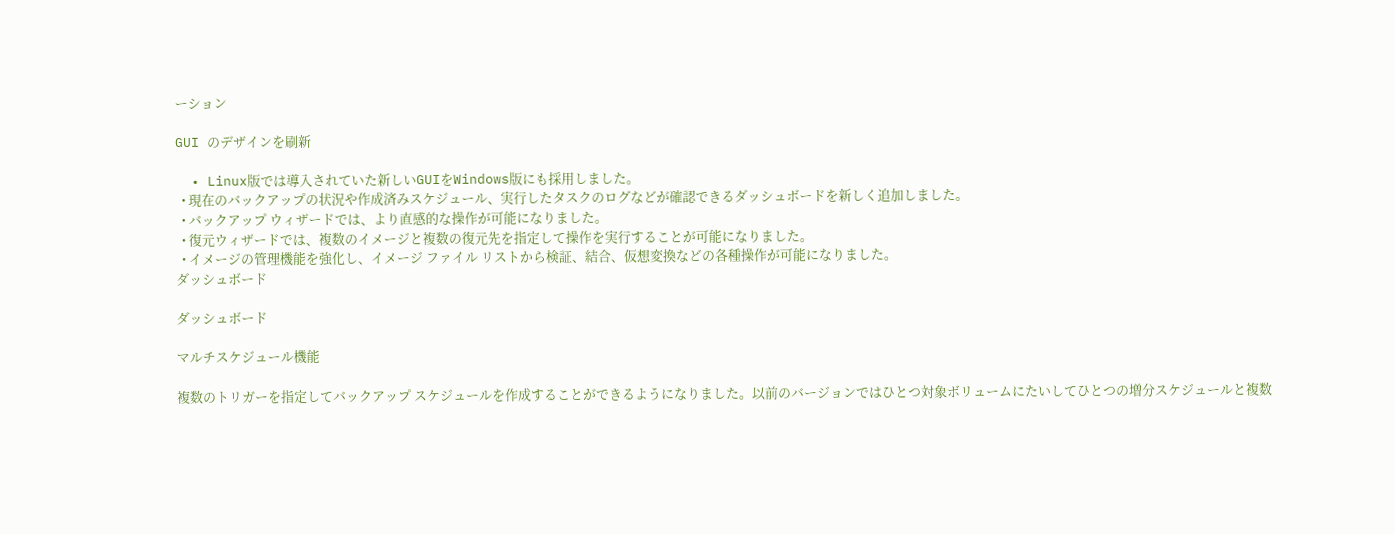ーション

GUI のデザインを刷新

  • Linux版では導入されていた新しいGUIをWindows版にも採用しました。
  • 現在のバックアップの状況や作成済みスケジュール、実行したタスクのログなどが確認できるダッシュボードを新しく追加しました。
  • バックアップ ウィザードでは、より直感的な操作が可能になりました。
  • 復元ウィザードでは、複数のイメージと複数の復元先を指定して操作を実行することが可能になりました。
  • イメージの管理機能を強化し、イメージ ファイル リストから検証、結合、仮想変換などの各種操作が可能になりました。
ダッシュボード

ダッシュボード

マルチスケジュール機能

複数のトリガーを指定してバックアップ スケジュールを作成することができるようになりました。以前のバージョンではひとつ対象ボリュームにたいしてひとつの増分スケジュールと複数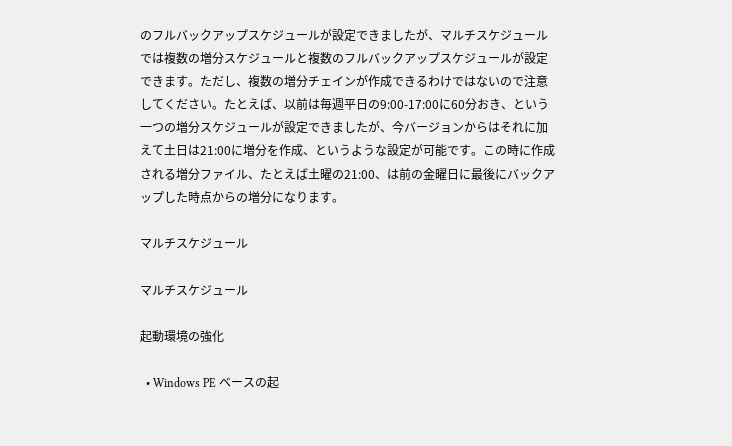のフルバックアップスケジュールが設定できましたが、マルチスケジュールでは複数の増分スケジュールと複数のフルバックアップスケジュールが設定できます。ただし、複数の増分チェインが作成できるわけではないので注意してください。たとえば、以前は毎週平日の9:00-17:00に60分おき、という一つの増分スケジュールが設定できましたが、今バージョンからはそれに加えて土日は21:00に増分を作成、というような設定が可能です。この時に作成される増分ファイル、たとえば土曜の21:00、は前の金曜日に最後にバックアップした時点からの増分になります。

マルチスケジュール

マルチスケジュール

起動環境の強化

  • Windows PE ベースの起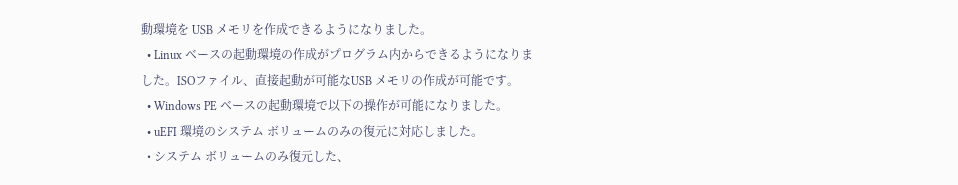動環境を USB メモリを作成できるようになりました。
  • Linux ベースの起動環境の作成がプログラム内からできるようになりました。ISOファイル、直接起動が可能なUSB メモリの作成が可能です。
  • Windows PE ベースの起動環境で以下の操作が可能になりました。
  • uEFI 環境のシステム ボリュームのみの復元に対応しました。
  • システム ボリュームのみ復元した、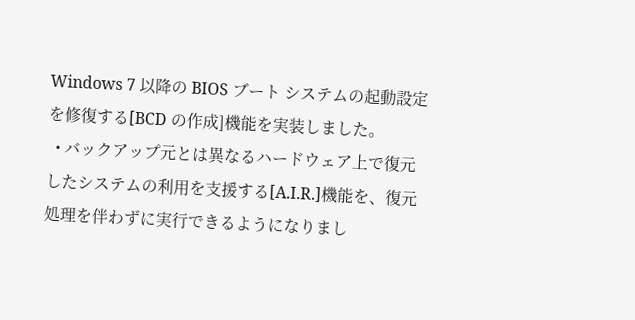Windows 7 以降の BIOS ブート システムの起動設定を修復する[BCD の作成]機能を実装しました。
  • バックアップ元とは異なるハードウェア上で復元したシステムの利用を支援する[A.I.R.]機能を、復元処理を伴わずに実行できるようになりまし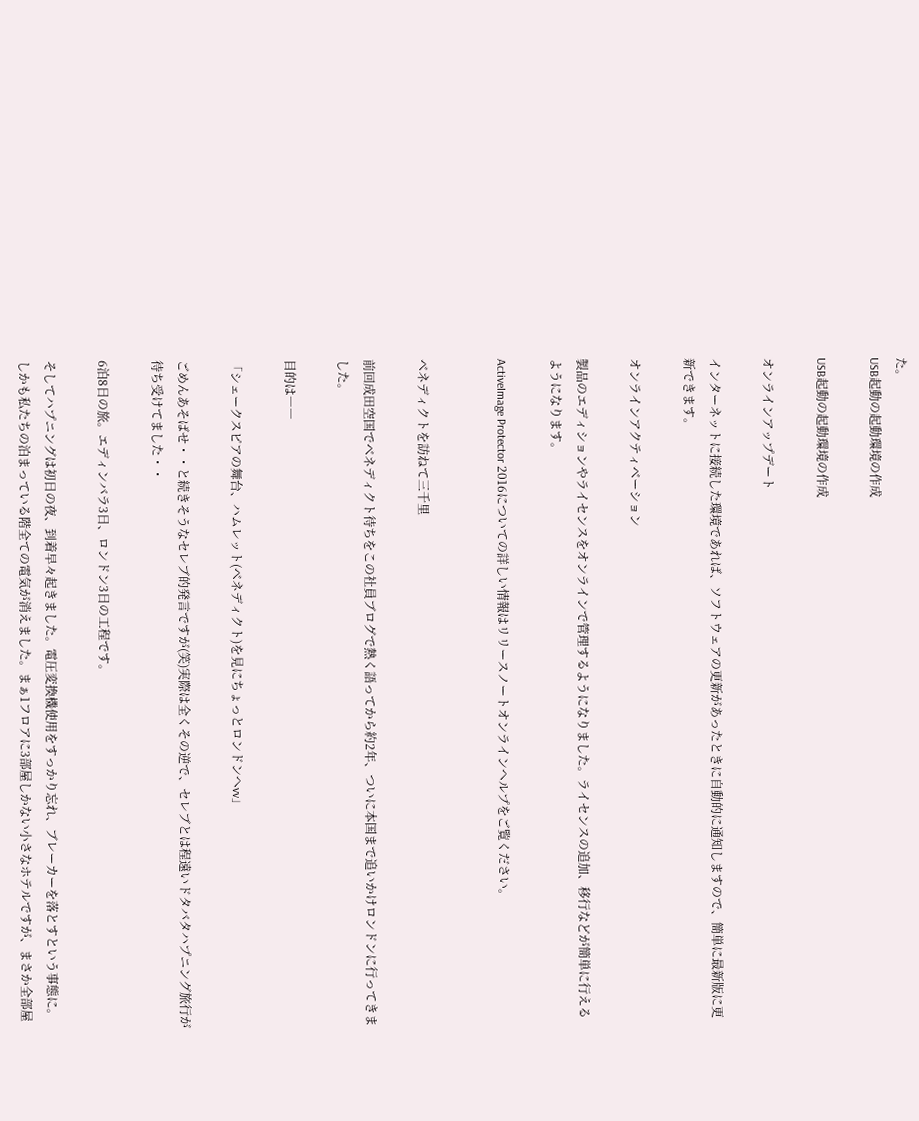た。
USB起動の起動環境の作成

USB起動の起動環境の作成

オンラインアップデート

インターネットに接続した環境であれば、ソフトウェアの更新があったときに自動的に通知しますので、簡単に最新版に更新できます。

オンラインアクティベーション

製品のエディションやライセンスをオンラインで管理するようになりました。ライセンスの追加、移行などが簡単に行えるようになります。

ActiveImage Protector 2016についての詳しい情報はリリースノートオンラインヘルプをご覧ください。


ベネディクトを訪ねて三千里

前回成田空国でベネディクト待ちをこの社員ブログで熱く語ってから約2年、ついに本国まで追いかけロンドンに行ってきました。

目的は――

「シェークスピアの舞台、ハムレット(ベネディクト)を見にちょっとロンドンへvv」

ごめんあそばせ・・と続きそうなセレブ的発言ですが(笑)実際は全くその逆で、セレブとは程遠いドタバタハプニング旅行が待ち受けてました・・

6泊8日の旅。エディンバラ3日、ロンドン3日の工程です。

そしてハプニングは初日の夜、到着早々起きました。電圧変換機使用をすっかり忘れ、ブレーカーを落とすという事態に。しかも私たちの泊まっている階全ての電気が消えました。まぁ1フロアに3部屋しかない小さなホテルですが、まさか全部屋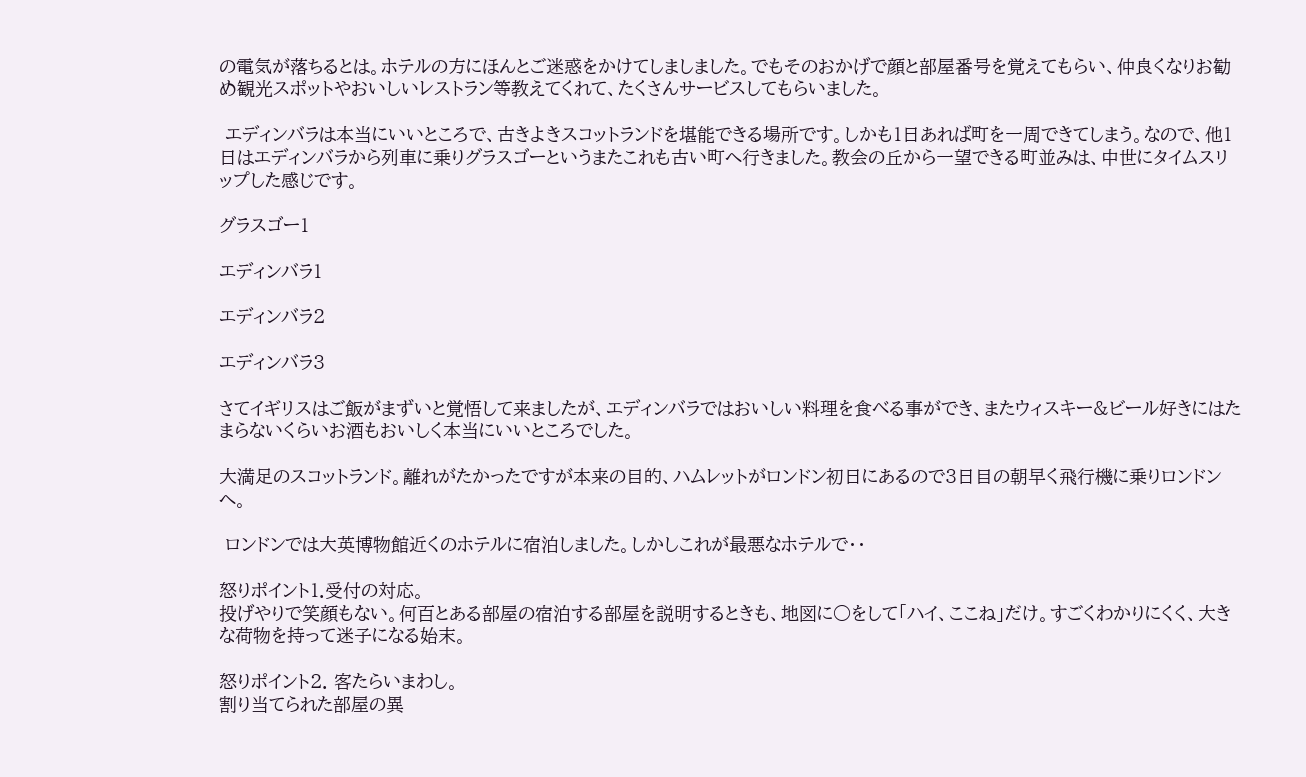の電気が落ちるとは。ホテルの方にほんとご迷惑をかけてしましました。でもそのおかげで顔と部屋番号を覚えてもらい、仲良くなりお勧め観光スポットやおいしいレストラン等教えてくれて、たくさんサービスしてもらいました。

 エディンバラは本当にいいところで、古きよきスコットランドを堪能できる場所です。しかも1日あれば町を一周できてしまう。なので、他1日はエディンバラから列車に乗りグラスゴーというまたこれも古い町へ行きました。教会の丘から一望できる町並みは、中世にタイムスリップした感じです。

グラスゴー1

エディンバラ1

エディンバラ2

エディンバラ3

さてイギリスはご飯がまずいと覚悟して来ましたが、エディンバラではおいしい料理を食べる事ができ、またウィスキー&ビール好きにはたまらないくらいお酒もおいしく本当にいいところでした。

大満足のスコットランド。離れがたかったですが本来の目的、ハムレットがロンドン初日にあるので3日目の朝早く飛行機に乗りロンドンへ。

 ロンドンでは大英博物館近くのホテルに宿泊しました。しかしこれが最悪なホテルで・・

怒りポイント1.受付の対応。
投げやりで笑顔もない。何百とある部屋の宿泊する部屋を説明するときも、地図に○をして「ハイ、ここね」だけ。すごくわかりにくく、大きな荷物を持って迷子になる始末。

怒りポイント2. 客たらいまわし。
割り当てられた部屋の異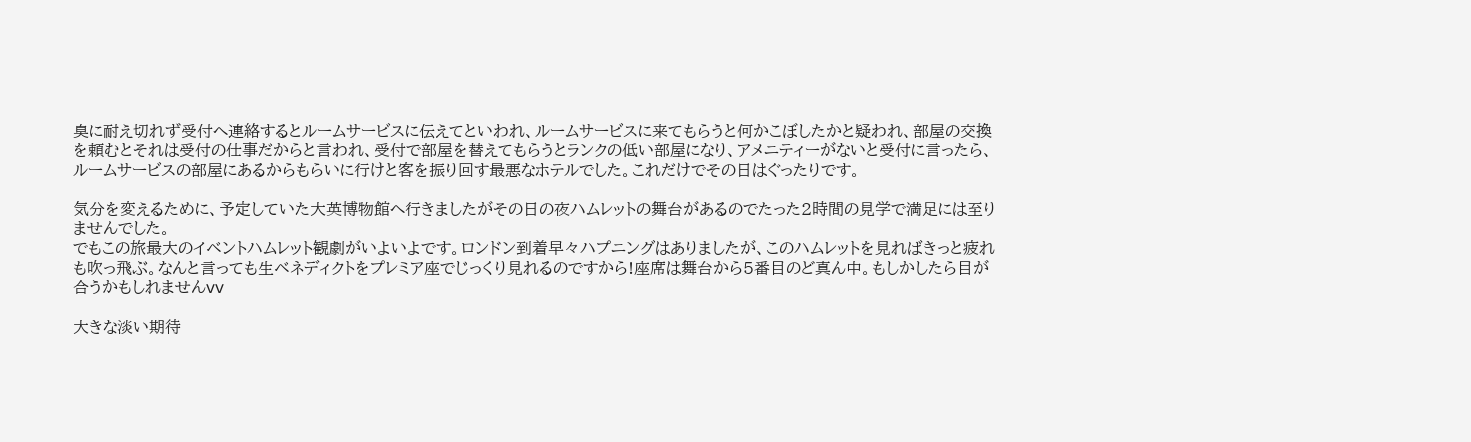臭に耐え切れず受付へ連絡するとルームサービスに伝えてといわれ、ルームサービスに来てもらうと何かこぼしたかと疑われ、部屋の交換を頼むとそれは受付の仕事だからと言われ、受付で部屋を替えてもらうとランクの低い部屋になり、アメニティーがないと受付に言ったら、ルームサービスの部屋にあるからもらいに行けと客を振り回す最悪なホテルでした。これだけでその日はぐったりです。

気分を変えるために、予定していた大英博物館へ行きましたがその日の夜ハムレットの舞台があるのでたった2時間の見学で満足には至りませんでした。
でもこの旅最大のイベントハムレット観劇がいよいよです。ロンドン到着早々ハプニングはありましたが、このハムレットを見ればきっと疲れも吹っ飛ぶ。なんと言っても生ベネディクトをプレミア座でじっくり見れるのですから!座席は舞台から5番目のど真ん中。もしかしたら目が合うかもしれませんvv

大きな淡い期待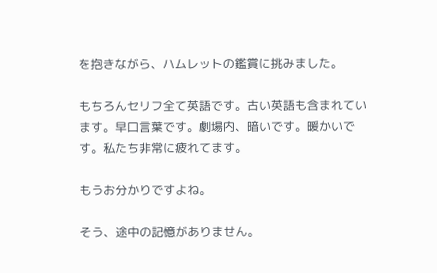を抱きながら、ハムレットの鑑賞に挑みました。

もちろんセリフ全て英語です。古い英語も含まれています。早口言葉です。劇場内、暗いです。暖かいです。私たち非常に疲れてます。

もうお分かりですよね。

そう、途中の記憶がありません。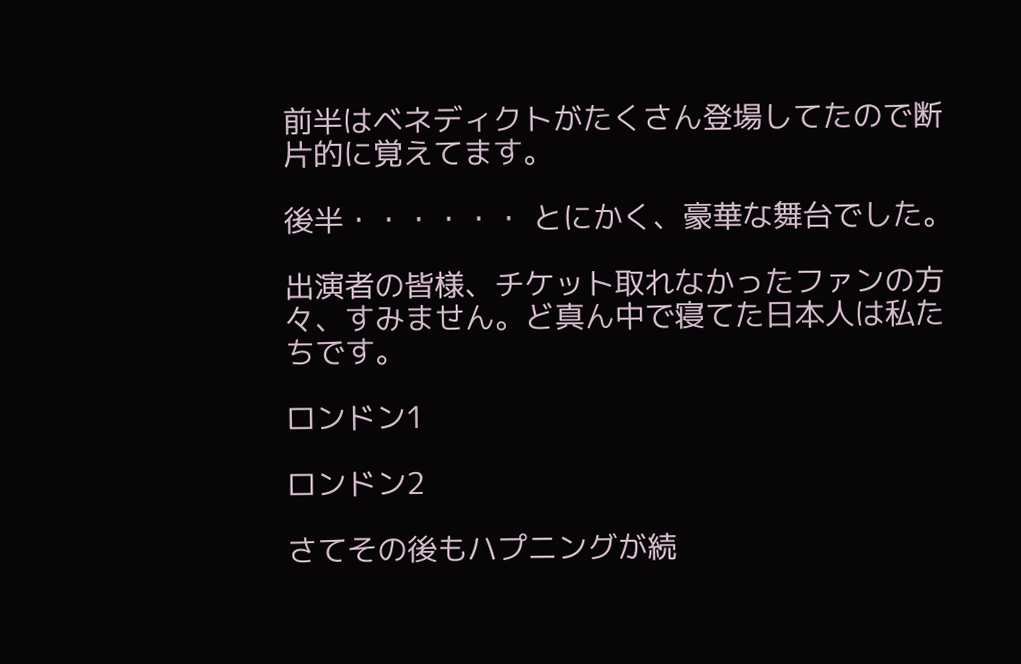前半はベネディクトがたくさん登場してたので断片的に覚えてます。

後半・・・・・・ とにかく、豪華な舞台でした。

出演者の皆様、チケット取れなかったファンの方々、すみません。ど真ん中で寝てた日本人は私たちです。

ロンドン1

ロンドン2

さてその後もハプニングが続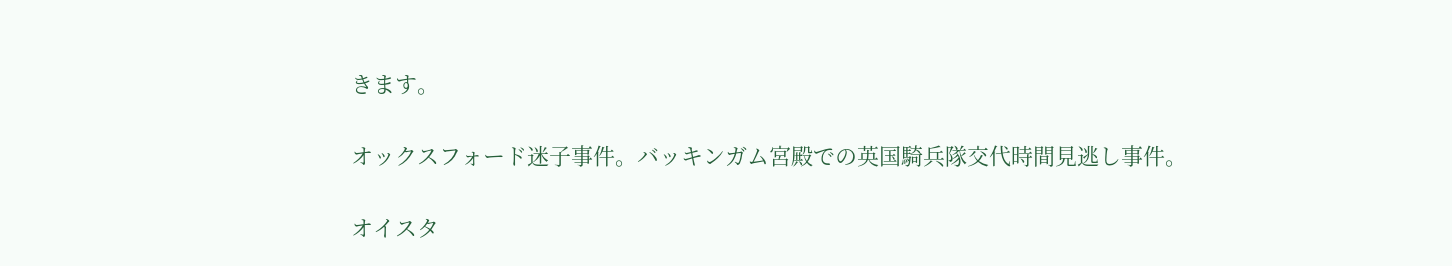きます。

オックスフォード迷子事件。バッキンガム宮殿での英国騎兵隊交代時間見逃し事件。

オイスタ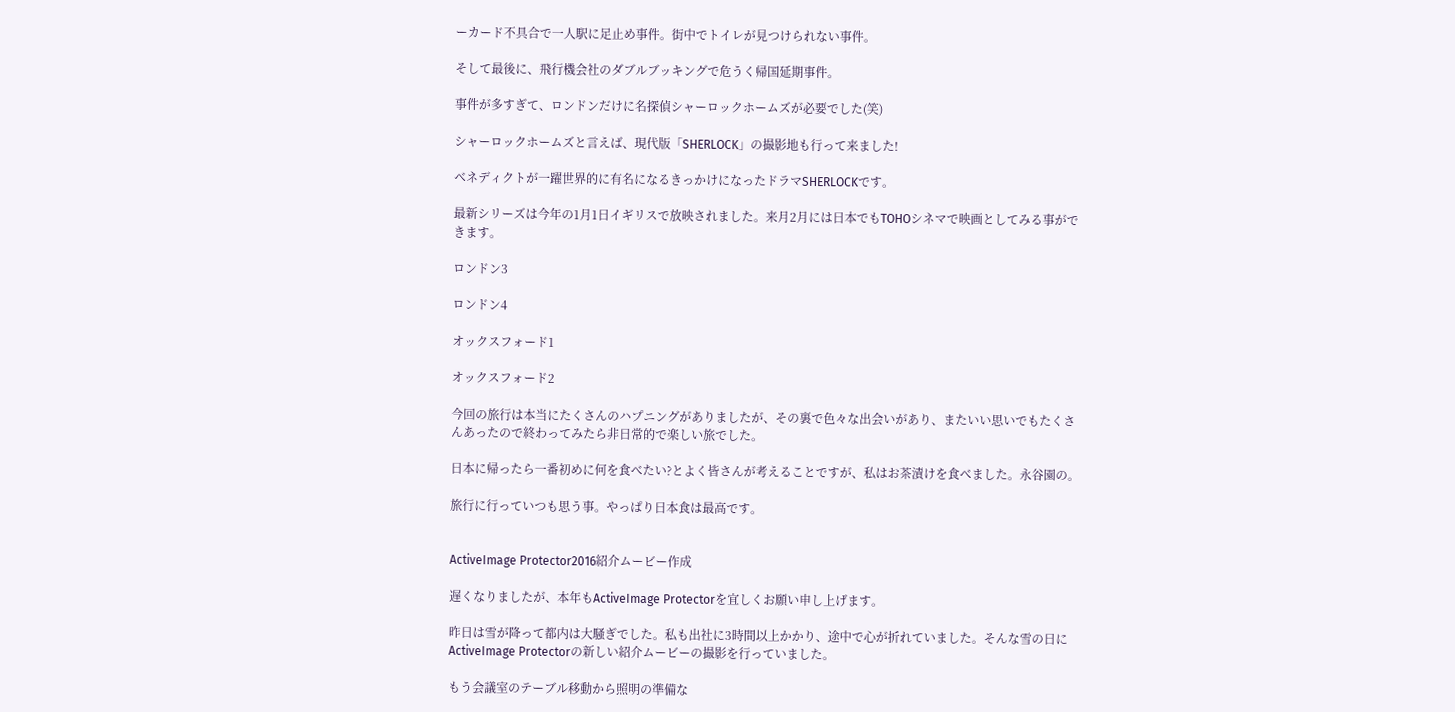ーカード不具合で一人駅に足止め事件。街中でトイレが見つけられない事件。

そして最後に、飛行機会社のダブルブッキングで危うく帰国延期事件。

事件が多すぎて、ロンドンだけに名探偵シャーロックホームズが必要でした(笑)

シャーロックホームズと言えば、現代版「SHERLOCK」の撮影地も行って来ました!

ベネディクトが一躍世界的に有名になるきっかけになったドラマSHERLOCKです。

最新シリーズは今年の1月1日イギリスで放映されました。来月2月には日本でもTOHOシネマで映画としてみる事ができます。

ロンドン3

ロンドン4

オックスフォード1

オックスフォード2

今回の旅行は本当にたくさんのハプニングがありましたが、その裏で色々な出会いがあり、またいい思いでもたくさんあったので終わってみたら非日常的で楽しい旅でした。

日本に帰ったら一番初めに何を食べたい?とよく皆さんが考えることですが、私はお茶漬けを食べました。永谷園の。

旅行に行っていつも思う事。やっぱり日本食は最高です。


ActiveImage Protector2016紹介ムービー作成

遅くなりましたが、本年もActiveImage Protectorを宜しくお願い申し上げます。

昨日は雪が降って都内は大騒ぎでした。私も出社に3時間以上かかり、途中で心が折れていました。そんな雪の日にActiveImage Protectorの新しい紹介ムービーの撮影を行っていました。

もう会議室のテーブル移動から照明の準備な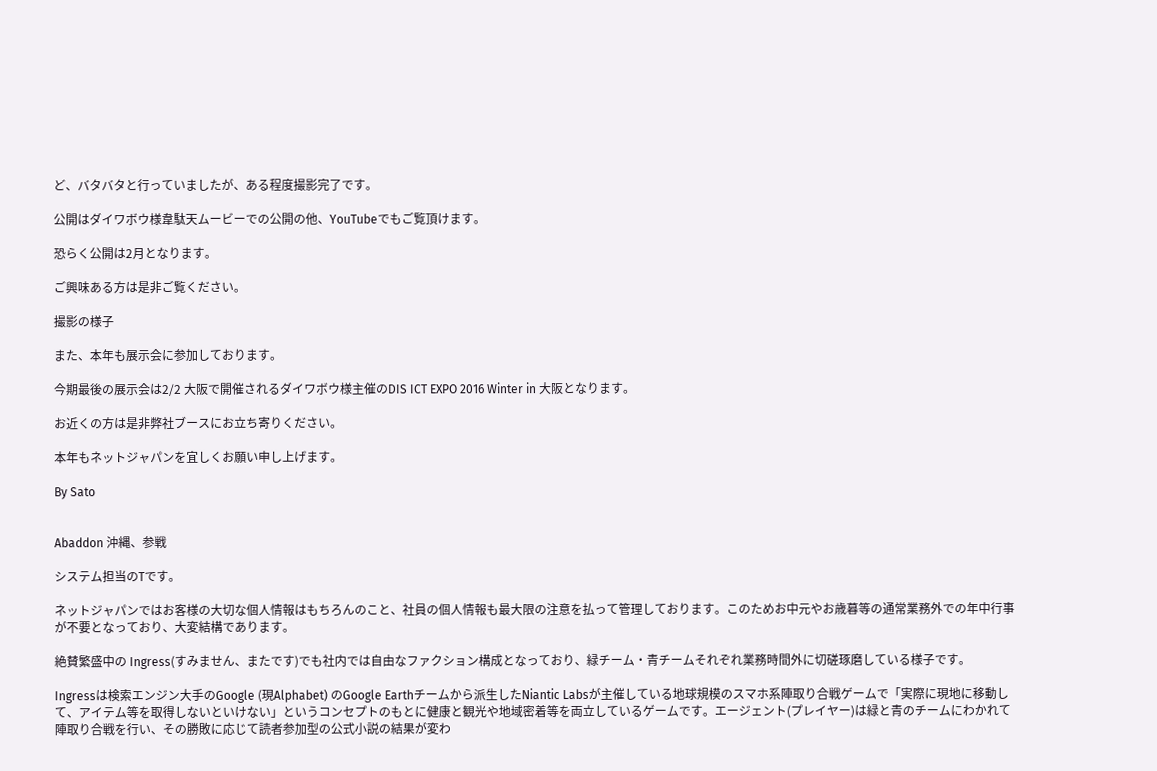ど、バタバタと行っていましたが、ある程度撮影完了です。

公開はダイワボウ様韋駄天ムービーでの公開の他、YouTubeでもご覧頂けます。

恐らく公開は2月となります。

ご興味ある方は是非ご覧ください。

撮影の様子

また、本年も展示会に参加しております。

今期最後の展示会は2/2 大阪で開催されるダイワボウ様主催のDIS ICT EXPO 2016 Winter in 大阪となります。

お近くの方は是非弊社ブースにお立ち寄りください。

本年もネットジャパンを宜しくお願い申し上げます。

By Sato


Abaddon 沖縄、参戦

システム担当のTです。

ネットジャパンではお客様の大切な個人情報はもちろんのこと、社員の個人情報も最大限の注意を払って管理しております。このためお中元やお歳暮等の通常業務外での年中行事が不要となっており、大変結構であります。

絶賛繁盛中の Ingress(すみません、またです)でも社内では自由なファクション構成となっており、緑チーム・青チームそれぞれ業務時間外に切磋琢磨している様子です。

Ingressは検索エンジン大手のGoogle (現Alphabet) のGoogle Earthチームから派生したNiantic Labsが主催している地球規模のスマホ系陣取り合戦ゲームで「実際に現地に移動して、アイテム等を取得しないといけない」というコンセプトのもとに健康と観光や地域密着等を両立しているゲームです。エージェント(プレイヤー)は緑と青のチームにわかれて陣取り合戦を行い、その勝敗に応じて読者参加型の公式小説の結果が変わ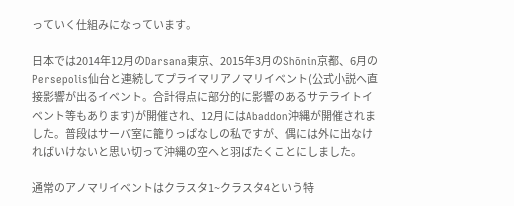っていく仕組みになっています。

日本では2014年12月のDarsana東京、2015年3月のShōnin京都、6月のPersepolis仙台と連続してプライマリアノマリイベント(公式小説へ直接影響が出るイベント。合計得点に部分的に影響のあるサテライトイベント等もあります)が開催され、12月にはAbaddon沖縄が開催されました。普段はサーバ室に籠りっぱなしの私ですが、偶には外に出なければいけないと思い切って沖縄の空へと羽ばたくことにしました。

通常のアノマリイベントはクラスタ1~クラスタ4という特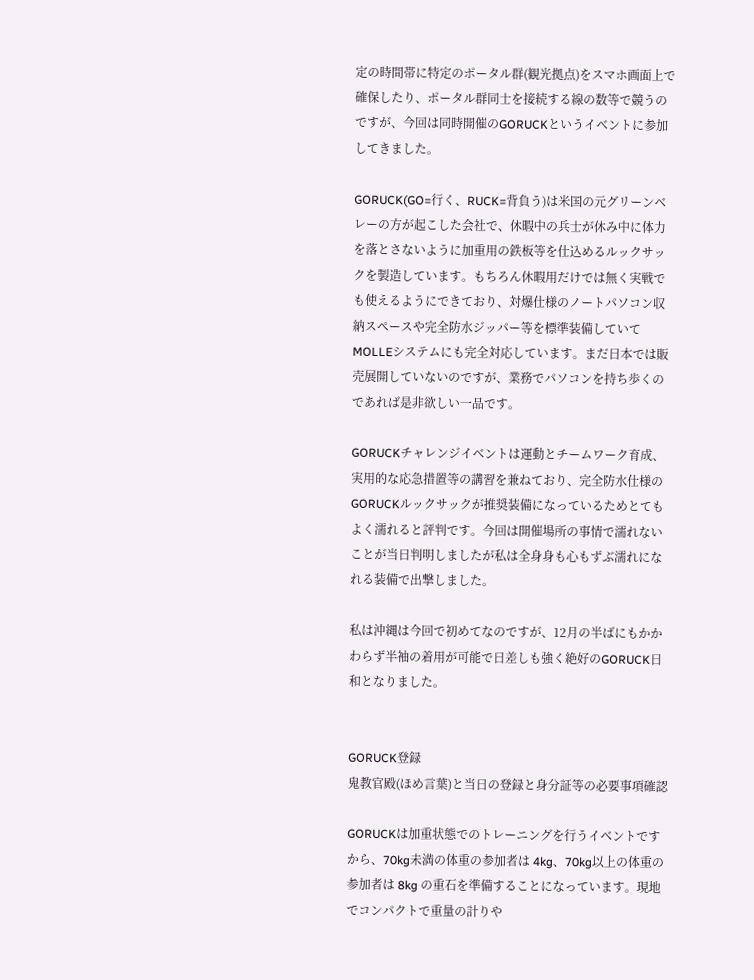定の時間帯に特定のポータル群(観光拠点)をスマホ画面上で確保したり、ポータル群同士を接続する線の数等で競うのですが、今回は同時開催のGORUCKというイベントに参加してきました。

GORUCK(GO=行く、RUCK=背負う)は米国の元グリーンベレーの方が起こした会社で、休暇中の兵士が休み中に体力を落とさないように加重用の鉄板等を仕込めるルックサックを製造しています。もちろん休暇用だけでは無く実戦でも使えるようにできており、対爆仕様のノートパソコン収納スペースや完全防水ジッパー等を標準装備していてMOLLEシステムにも完全対応しています。まだ日本では販売展開していないのですが、業務でパソコンを持ち歩くのであれば是非欲しい一品です。

GORUCKチャレンジイベントは運動とチームワーク育成、実用的な応急措置等の講習を兼ねており、完全防水仕様のGORUCKルックサックが推奨装備になっているためとてもよく濡れると評判です。今回は開催場所の事情で濡れないことが当日判明しましたが私は全身身も心もずぶ濡れになれる装備で出撃しました。

私は沖縄は今回で初めてなのですが、12月の半ばにもかかわらず半袖の着用が可能で日差しも強く絶好のGORUCK日和となりました。


GORUCK登録
鬼教官殿(ほめ言葉)と当日の登録と身分証等の必要事項確認

GORUCKは加重状態でのトレーニングを行うイベントですから、70kg未満の体重の参加者は 4kg、70kg以上の体重の参加者は 8kg の重石を準備することになっています。現地でコンパクトで重量の計りや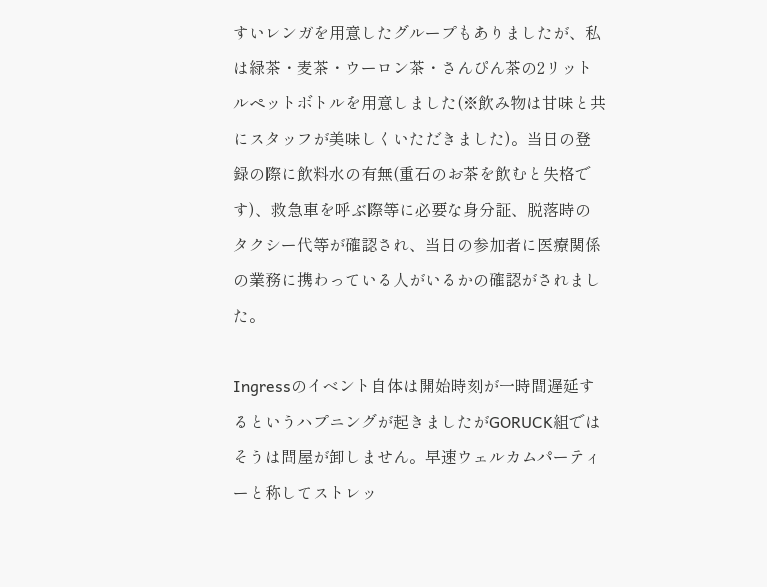すいレンガを用意したグループもありましたが、私は緑茶・麦茶・ウーロン茶・さんぴん茶の2リットルペットボトルを用意しました(※飲み物は甘味と共にスタッフが美味しくいただきました)。当日の登録の際に飲料水の有無(重石のお茶を飲むと失格です)、救急車を呼ぶ際等に必要な身分証、脱落時のタクシー代等が確認され、当日の参加者に医療関係の業務に携わっている人がいるかの確認がされました。

Ingressのイベント自体は開始時刻が一時間遅延するというハプニングが起きましたがGORUCK組ではそうは問屋が卸しません。早速ウェルカムパーティーと称してストレッ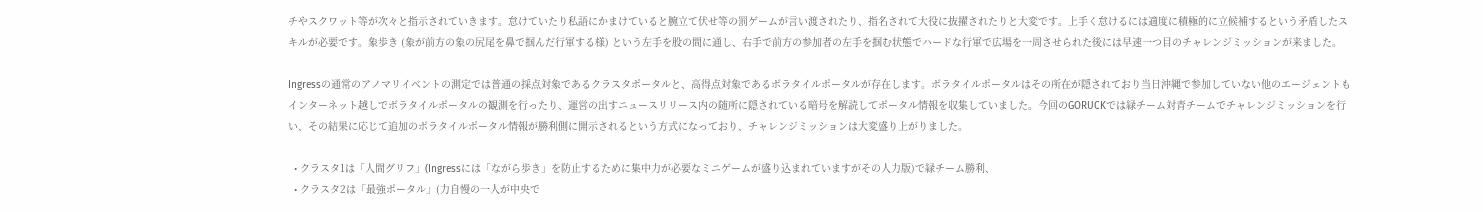チやスクワット等が次々と指示されていきます。怠けていたり私語にかまけていると腕立て伏せ等の罰ゲームが言い渡されたり、指名されて大役に抜擢されたりと大変です。上手く怠けるには適度に積極的に立候補するという矛盾したスキルが必要です。象歩き (象が前方の象の尻尾を鼻で掴んだ行軍する様) という左手を股の間に通し、右手で前方の参加者の左手を掴む状態でハードな行軍で広場を一周させられた後には早速一つ目のチャレンジミッションが来ました。

Ingressの通常のアノマリイベントの測定では普通の採点対象であるクラスタポータルと、高得点対象であるボラタイルポータルが存在します。ボラタイルポータルはその所在が隠されており当日沖縄で参加していない他のエージェントもインターネット越しでボラタイルポータルの観測を行ったり、運営の出すニュースリリース内の随所に隠されている暗号を解読してポータル情報を収集していました。今回のGORUCKでは緑チーム対青チームでチャレンジミッションを行い、その結果に応じて追加のボラタイルポータル情報が勝利側に開示されるという方式になっており、チャレンジミッションは大変盛り上がりました。

  • クラスタ1は「人間グリフ」(Ingressには「ながら歩き」を防止するために集中力が必要なミニゲームが盛り込まれていますがその人力版)で緑チーム勝利、
  • クラスタ2は「最強ポータル」(力自慢の一人が中央で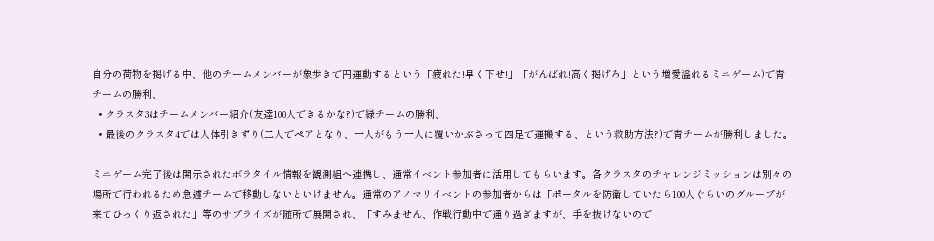自分の荷物を掲げる中、他のチームメンバーが象歩きで円運動するという「疲れた!早く下せ!」「がんばれ!高く掲げろ」という増愛溢れるミニゲーム)で青チームの勝利、
  • クラスタ3はチームメンバー紹介(友達100人できるかな?)で緑チームの勝利、
  • 最後のクラスタ4では人体引きずり(二人でペアとなり、一人がもう一人に覆いかぶさって四足で運搬する、という救助方法?)で青チームが勝利しました。

ミニゲーム完了後は開示されたボラタイル情報を観測組へ連携し、通常イベント参加者に活用してもらいます。各クラスタのチャレンジミッションは別々の場所で行われるため急遽チームで移動しないといけません。通常のアノマリイベントの参加者からは「ポータルを防衛していたら100人ぐらいのグループが来てひっくり返された」等のサプライズが随所で展開され、「すみません、作戦行動中で通り過ぎますが、手を抜けないので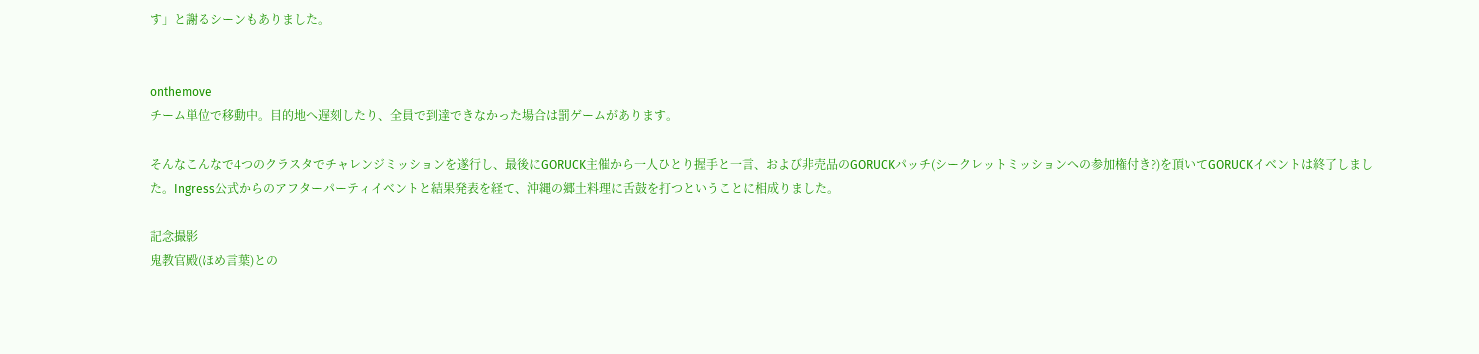す」と謝るシーンもありました。


onthemove
チーム単位で移動中。目的地へ遅刻したり、全員で到達できなかった場合は罰ゲームがあります。

そんなこんなで4つのクラスタでチャレンジミッションを遂行し、最後にGORUCK主催から一人ひとり握手と一言、および非売品のGORUCKパッチ(シークレットミッションへの参加権付き?)を頂いてGORUCKイベントは終了しました。Ingress公式からのアフターパーティイベントと結果発表を経て、沖縄の郷土料理に舌鼓を打つということに相成りました。

記念撮影
鬼教官殿(ほめ言葉)との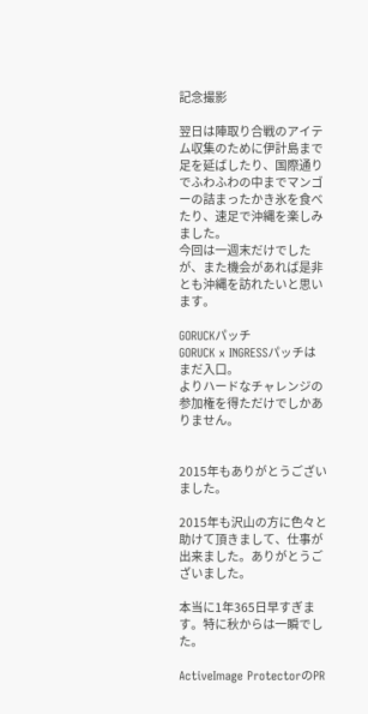記念撮影

翌日は陣取り合戦のアイテム収集のために伊計島まで足を延ばしたり、国際通りでふわふわの中までマンゴーの詰まったかき氷を食べたり、速足で沖縄を楽しみました。
今回は一週末だけでしたが、また機会があれば是非とも沖縄を訪れたいと思います。

GORUCKパッチ
GORUCK x INGRESSパッチはまだ入口。
よりハードなチャレンジの参加権を得ただけでしかありません。


2015年もありがとうございました。

2015年も沢山の方に色々と助けて頂きまして、仕事が出来ました。ありがとうございました。

本当に1年365日早すぎます。特に秋からは一瞬でした。

ActiveImage ProtectorのPR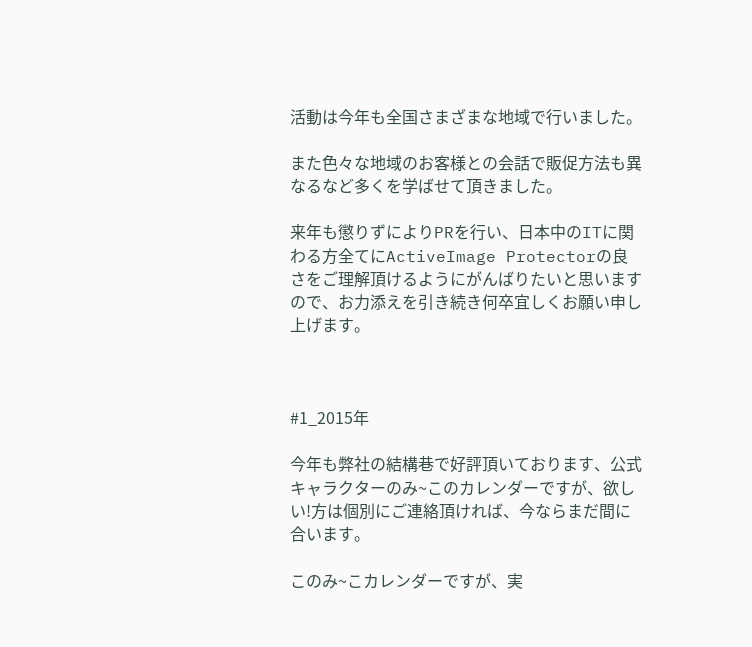活動は今年も全国さまざまな地域で行いました。

また色々な地域のお客様との会話で販促方法も異なるなど多くを学ばせて頂きました。

来年も懲りずによりPRを行い、日本中のITに関わる方全てにActiveImage Protectorの良さをご理解頂けるようにがんばりたいと思いますので、お力添えを引き続き何卒宜しくお願い申し上げます。



#1_2015年

今年も弊社の結構巷で好評頂いております、公式キャラクターのみ~このカレンダーですが、欲しい!方は個別にご連絡頂ければ、今ならまだ間に合います。

このみ~こカレンダーですが、実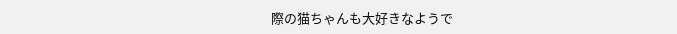際の猫ちゃんも大好きなようで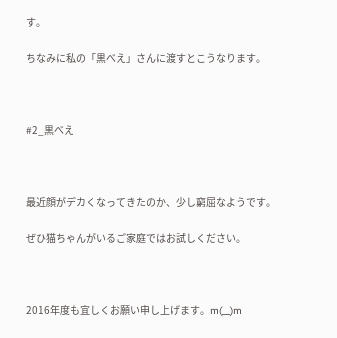す。

ちなみに私の「黒べえ」さんに渡すとこうなります。



#2_黒べえ



最近顔がデカくなってきたのか、少し窮屈なようです。

ぜひ猫ちゃんがいるご家庭ではお試しください。



2016年度も宜しくお願い申し上げます。m(__)m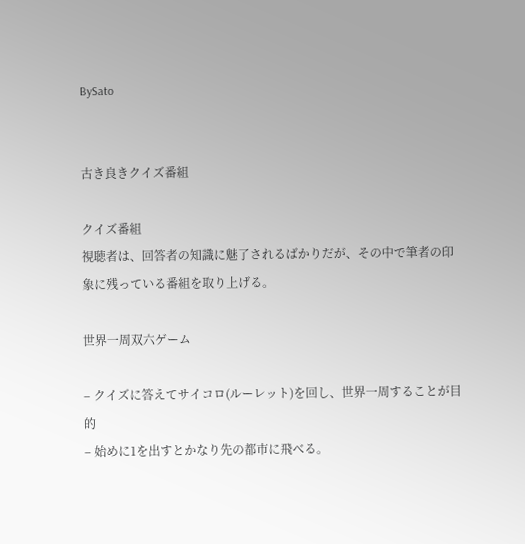BySato


古き良きクイズ番組

クイズ番組
視聴者は、回答者の知識に魅了されるばかりだが、その中で筆者の印象に残っている番組を取り上げる。

世界一周双六ゲーム

– クイズに答えてサイコロ(ルーレット)を回し、世界一周することが目的
– 始めに1を出すとかなり先の都市に飛べる。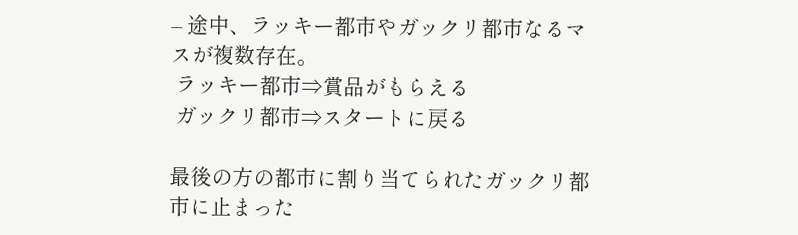– 途中、ラッキー都市やガックリ都市なるマスが複数存在。
 ラッキー都市⇒賞品がもらえる
 ガックリ都市⇒スタートに戻る

最後の方の都市に割り当てられたガックリ都市に止まった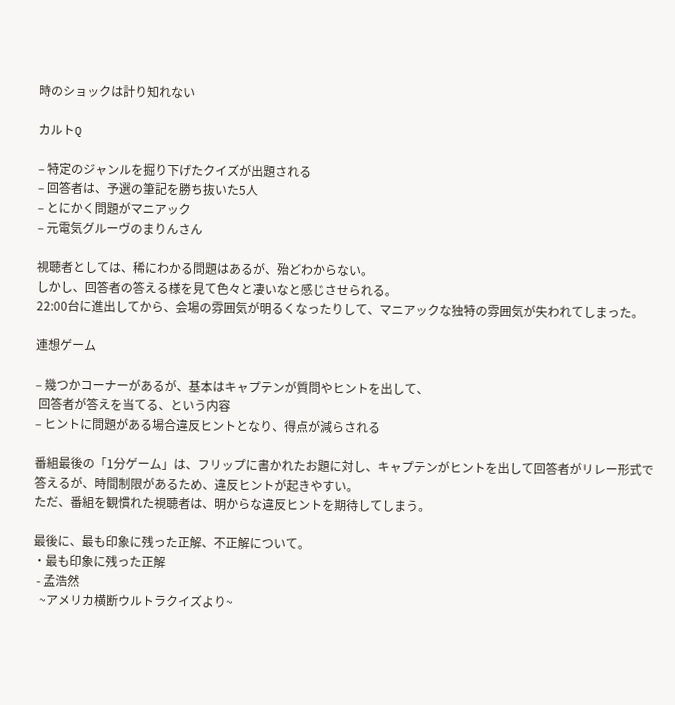時のショックは計り知れない

カルトQ

– 特定のジャンルを掘り下げたクイズが出題される
– 回答者は、予選の筆記を勝ち抜いた5人
– とにかく問題がマニアック
– 元電気グルーヴのまりんさん

視聴者としては、稀にわかる問題はあるが、殆どわからない。
しかし、回答者の答える様を見て色々と凄いなと感じさせられる。
22:00台に進出してから、会場の雰囲気が明るくなったりして、マニアックな独特の雰囲気が失われてしまった。

連想ゲーム

– 幾つかコーナーがあるが、基本はキャプテンが質問やヒントを出して、
 回答者が答えを当てる、という内容
– ヒントに問題がある場合違反ヒントとなり、得点が減らされる

番組最後の「1分ゲーム」は、フリップに書かれたお題に対し、キャプテンがヒントを出して回答者がリレー形式で答えるが、時間制限があるため、違反ヒントが起きやすい。
ただ、番組を観慣れた視聴者は、明からな違反ヒントを期待してしまう。

最後に、最も印象に残った正解、不正解について。
・最も印象に残った正解
 - 孟浩然
  ~アメリカ横断ウルトラクイズより~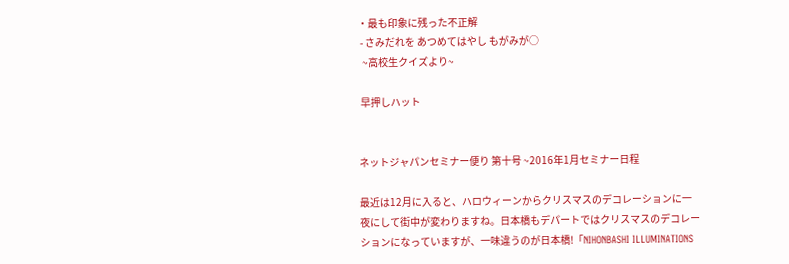・最も印象に残った不正解
 - さみだれを あつめてはやし もがみが○
  ~高校生クイズより~

 早押しハット


ネットジャパンセミナー便り 第十号 ~2016年1月セミナー日程

最近は12月に入ると、ハロウィーンからクリスマスのデコレーションに一夜にして街中が変わりますね。日本橋もデパートではクリスマスのデコレーションになっていますが、一味違うのが日本橋!「NIHONBASHI ILLUMINATIONS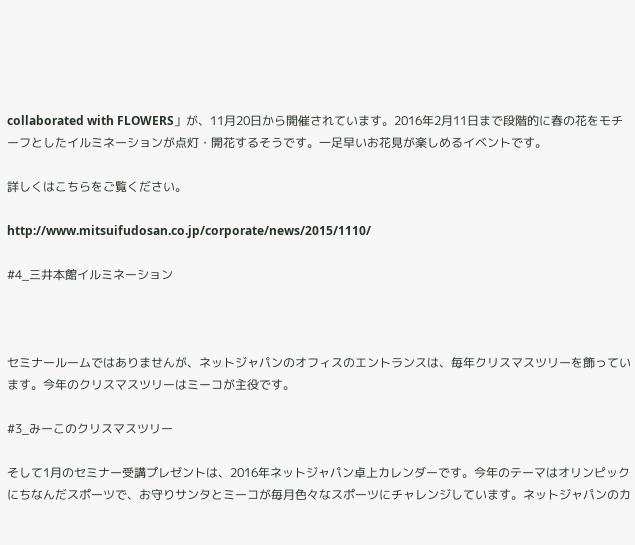collaborated with FLOWERS」が、11月20日から開催されています。2016年2月11日まで段階的に春の花をモチーフとしたイルミネーションが点灯・開花するそうです。一足早いお花見が楽しめるイベントです。

詳しくはこちらをご覧ください。

http://www.mitsuifudosan.co.jp/corporate/news/2015/1110/

#4_三井本館イルミネーション



セミナールームではありませんが、ネットジャパンのオフィスのエントランスは、毎年クリスマスツリーを飾っています。今年のクリスマスツリーはミーコが主役です。

#3_みーこのクリスマスツリー

そして1月のセミナー受講プレゼントは、2016年ネットジャパン卓上カレンダーです。今年のテーマはオリンピックにちなんだスポーツで、お守りサンタとミーコが毎月色々なスポーツにチャレンジしています。ネットジャパンのカ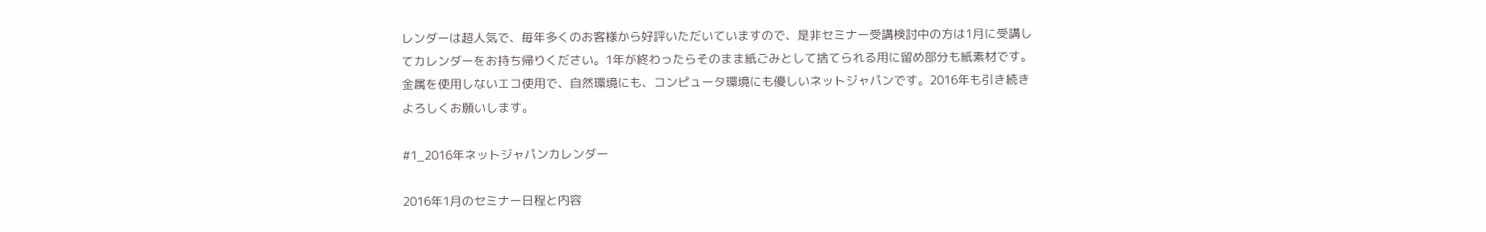レンダーは超人気で、毎年多くのお客様から好評いただいていますので、是非セミナー受講検討中の方は1月に受講してカレンダーをお持ち帰りください。1年が終わったらそのまま紙ごみとして捨てられる用に留め部分も紙素材です。金属を使用しないエコ使用で、自然環境にも、コンピュータ環境にも優しいネットジャパンです。2016年も引き続きよろしくお願いします。

#1_2016年ネットジャパンカレンダー

2016年1月のセミナー日程と内容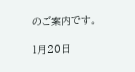のご案内です。

1月20日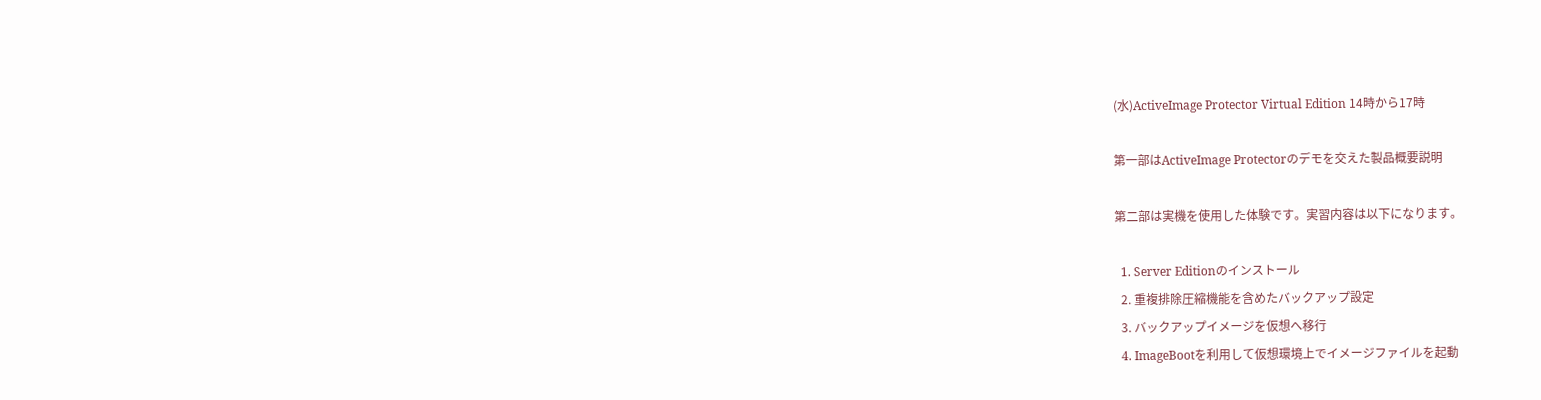(水)ActiveImage Protector Virtual Edition 14時から17時

第一部はActiveImage Protectorのデモを交えた製品概要説明

第二部は実機を使用した体験です。実習内容は以下になります。

  1. Server Editionのインストール
  2. 重複排除圧縮機能を含めたバックアップ設定
  3. バックアップイメージを仮想へ移行
  4. ImageBootを利用して仮想環境上でイメージファイルを起動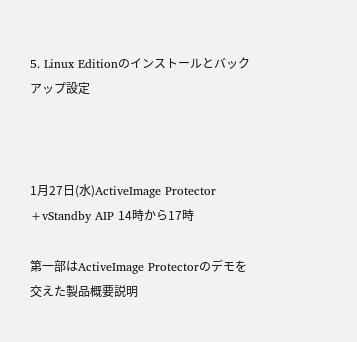5. Linux Editionのインストールとバックアップ設定



1月27日(水)ActiveImage Protector +vStandby AIP 14時から17時

第一部はActiveImage Protectorのデモを交えた製品概要説明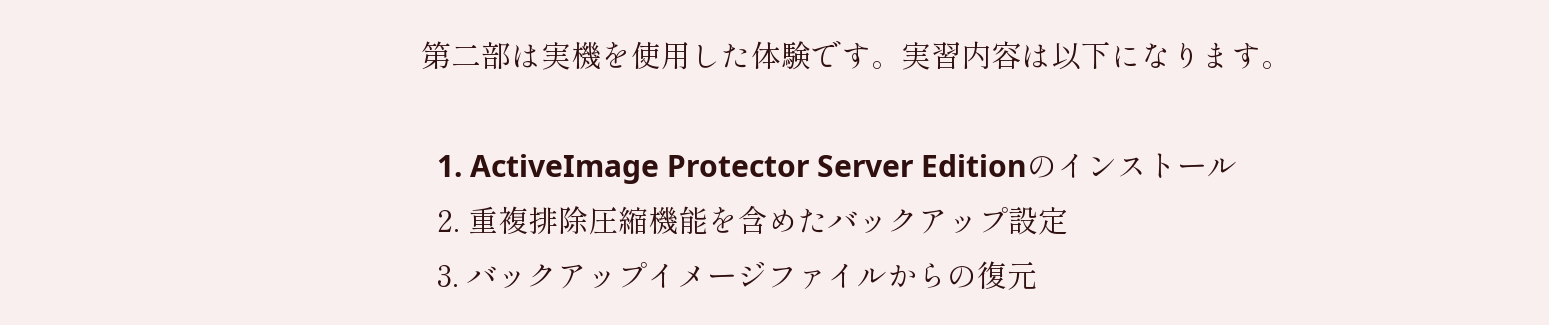第二部は実機を使用した体験です。実習内容は以下になります。

  1. ActiveImage Protector Server Editionのインストール
  2. 重複排除圧縮機能を含めたバックアップ設定
  3. バックアップイメージファイルからの復元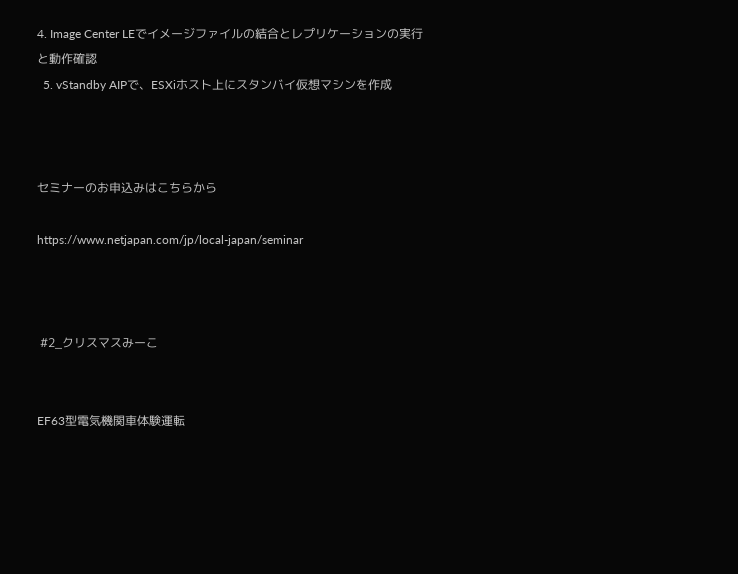4. Image Center LEでイメージファイルの結合とレプリケーションの実行と動作確認
  5. vStandby AIPで、ESXiホスト上にスタンバイ仮想マシンを作成



セミナーのお申込みはこちらから

https://www.netjapan.com/jp/local-japan/seminar



 #2_クリスマスみーこ


EF63型電気機関車体験運転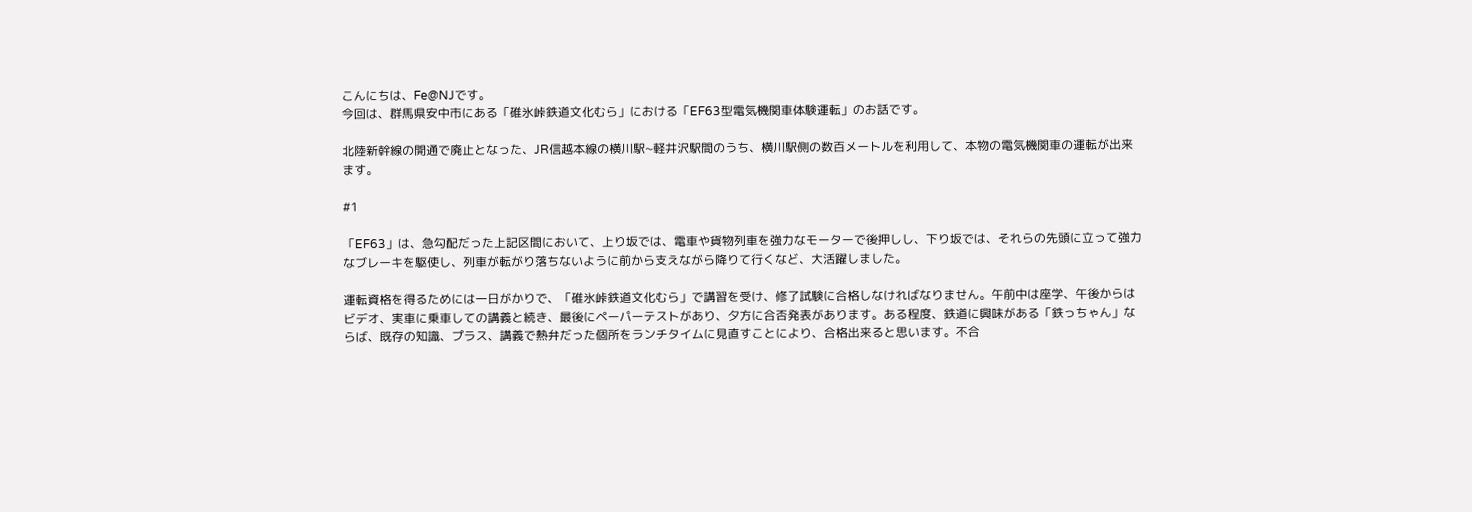こんにちは、Fe@NJです。
今回は、群馬県安中市にある「碓氷峠鉄道文化むら」における「EF63型電気機関車体験運転」のお話です。

北陸新幹線の開通で廃止となった、JR信越本線の横川駅~軽井沢駅間のうち、横川駅側の数百メートルを利用して、本物の電気機関車の運転が出来ます。

#1

「EF63」は、急勾配だった上記区間において、上り坂では、電車や貨物列車を強力なモーターで後押しし、下り坂では、それらの先頭に立って強力なブレーキを駆使し、列車が転がり落ちないように前から支えながら降りて行くなど、大活躍しました。

運転資格を得るためには一日がかりで、「碓氷峠鉄道文化むら」で講習を受け、修了試験に合格しなければなりません。午前中は座学、午後からはビデオ、実車に乗車しての講義と続き、最後にペーパーテストがあり、夕方に合否発表があります。ある程度、鉄道に興味がある「鉄っちゃん」ならば、既存の知識、プラス、講義で熱弁だった個所をランチタイムに見直すことにより、合格出来ると思います。不合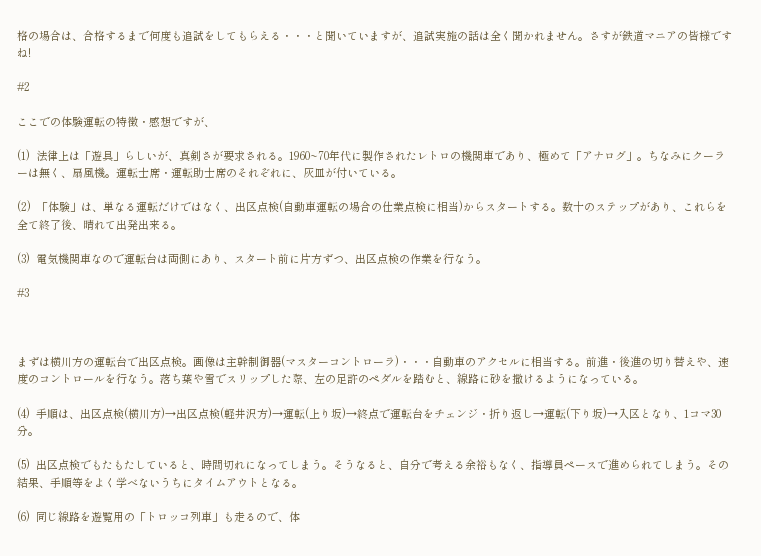格の場合は、合格するまで何度も追試をしてもらえる・・・と聞いていますが、追試実施の話は全く聞かれません。さすが鉄道マニアの皆様ですね!

#2

ここでの体験運転の特徴・感想ですが、

(1)  法律上は「遊具」らしいが、真剣さが要求される。1960~70年代に製作されたレトロの機関車であり、極めて「アナログ」。ちなみにクーラーは無く、扇風機。運転士席・運転助士席のそれぞれに、灰皿が付いている。

(2)  「体験」は、単なる運転だけではなく、出区点検(自動車運転の場合の仕業点検に相当)からスタートする。数十のステップがあり、これらを全て終了後、晴れて出発出来る。

(3)  電気機関車なので運転台は両側にあり、スタート前に片方ずつ、出区点検の作業を行なう。

#3



まずは横川方の運転台で出区点検。画像は主幹制御器(マスターコントローラ)・・・自動車のアクセルに相当する。前進・後進の切り替えや、速度のコントロールを行なう。落ち葉や雪でスリップした際、左の足許のペダルを踏むと、線路に砂を撒けるようになっている。

(4)  手順は、出区点検(横川方)→出区点検(軽井沢方)→運転(上り坂)→終点で運転台をチェンジ・折り返し→運転(下り坂)→入区となり、1コマ30分。

(5)  出区点検でもたもたしていると、時間切れになってしまう。そうなると、自分で考える余裕もなく、指導員ペースで進められてしまう。その結果、手順等をよく学べないうちにタイムアウトとなる。

(6)  同じ線路を遊覧用の「トロッコ列車」も走るので、体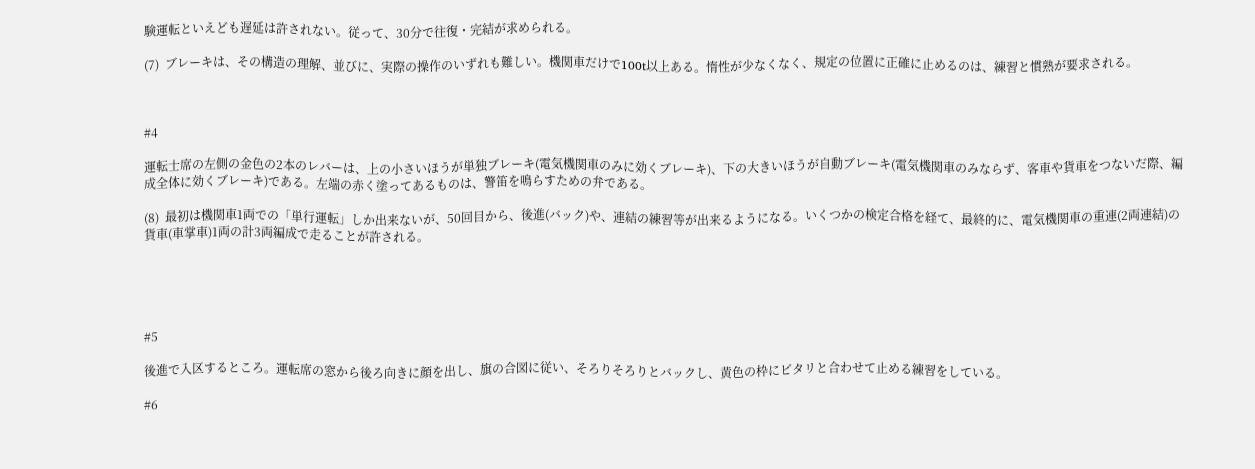験運転といえども遅延は許されない。従って、30分で往復・完結が求められる。

(7)  ブレーキは、その構造の理解、並びに、実際の操作のいずれも難しい。機関車だけで100t以上ある。惰性が少なくなく、規定の位置に正確に止めるのは、練習と慣熟が要求される。



#4

運転士席の左側の金色の2本のレバーは、上の小さいほうが単独ブレーキ(電気機関車のみに効くブレーキ)、下の大きいほうが自動ブレーキ(電気機関車のみならず、客車や貨車をつないだ際、編成全体に効くブレーキ)である。左端の赤く塗ってあるものは、警笛を鳴らすための弁である。

(8)  最初は機関車1両での「単行運転」しか出来ないが、50回目から、後進(バック)や、連結の練習等が出来るようになる。いくつかの検定合格を経て、最終的に、電気機関車の重連(2両連結)の貨車(車掌車)1両の計3両編成で走ることが許される。





#5

後進で入区するところ。運転席の窓から後ろ向きに顔を出し、旗の合図に従い、そろりそろりとバックし、黄色の枠にピタリと合わせて止める練習をしている。

#6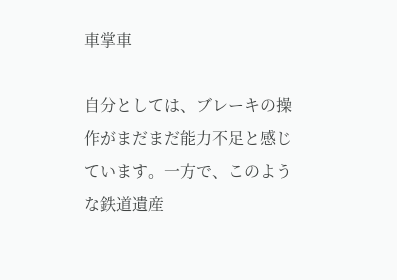車掌車

自分としては、ブレーキの操作がまだまだ能力不足と感じています。一方で、このような鉄道遺産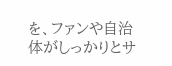を、ファンや自治体がしっかりとサ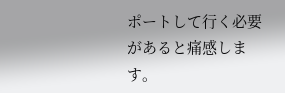ポートして行く必要があると痛感します。